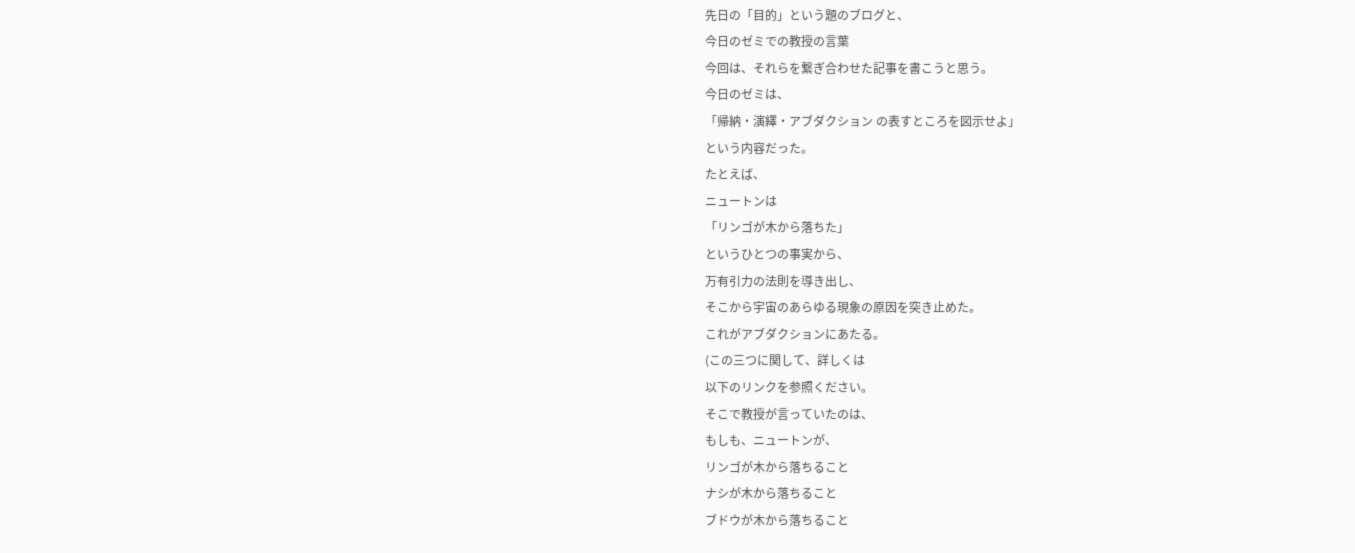先日の「目的」という題のブログと、
今日のゼミでの教授の言葉
今回は、それらを繋ぎ合わせた記事を書こうと思う。
今日のゼミは、
「帰納・演繹・アブダクション の表すところを図示せよ」
という内容だった。
たとえば、
ニュートンは
「リンゴが木から落ちた」
というひとつの事実から、
万有引力の法則を導き出し、
そこから宇宙のあらゆる現象の原因を突き止めた。
これがアブダクションにあたる。
(この三つに関して、詳しくは
以下のリンクを参照ください。
そこで教授が言っていたのは、
もしも、ニュートンが、
リンゴが木から落ちること
ナシが木から落ちること
ブドウが木から落ちること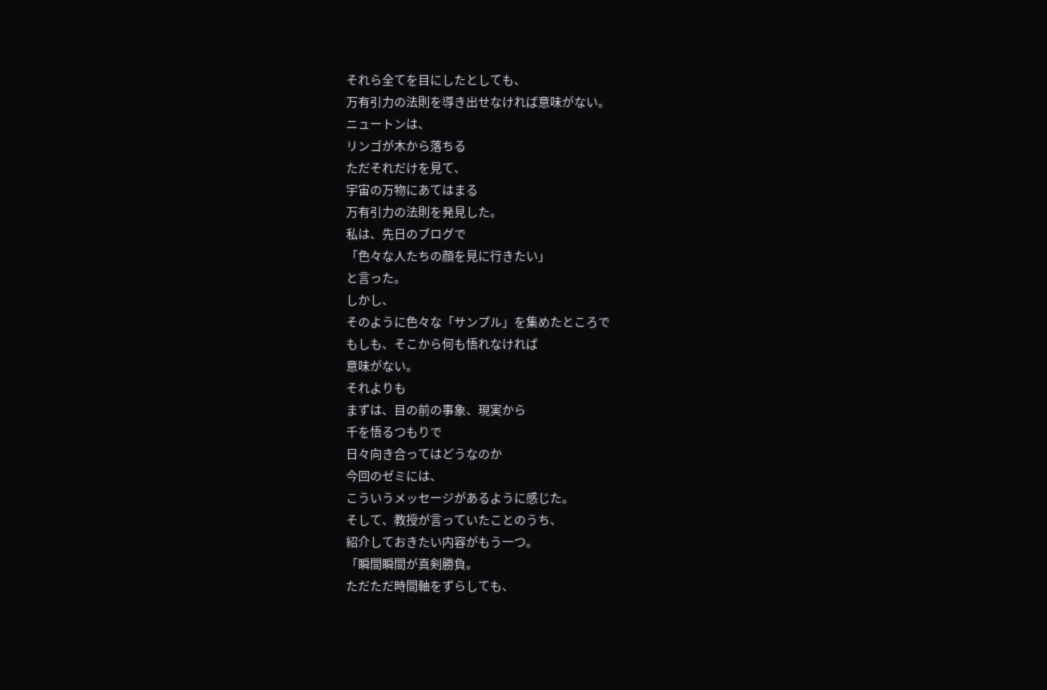それら全てを目にしたとしても、
万有引力の法則を導き出せなければ意味がない。
ニュートンは、
リンゴが木から落ちる
ただそれだけを見て、
宇宙の万物にあてはまる
万有引力の法則を発見した。
私は、先日のブログで
「色々な人たちの顔を見に行きたい」
と言った。
しかし、
そのように色々な「サンプル」を集めたところで
もしも、そこから何も悟れなければ
意味がない。
それよりも
まずは、目の前の事象、現実から
千を悟るつもりで
日々向き合ってはどうなのか
今回のゼミには、
こういうメッセージがあるように感じた。
そして、教授が言っていたことのうち、
紹介しておきたい内容がもう一つ。
「瞬間瞬間が真剣勝負。
ただただ時間軸をずらしても、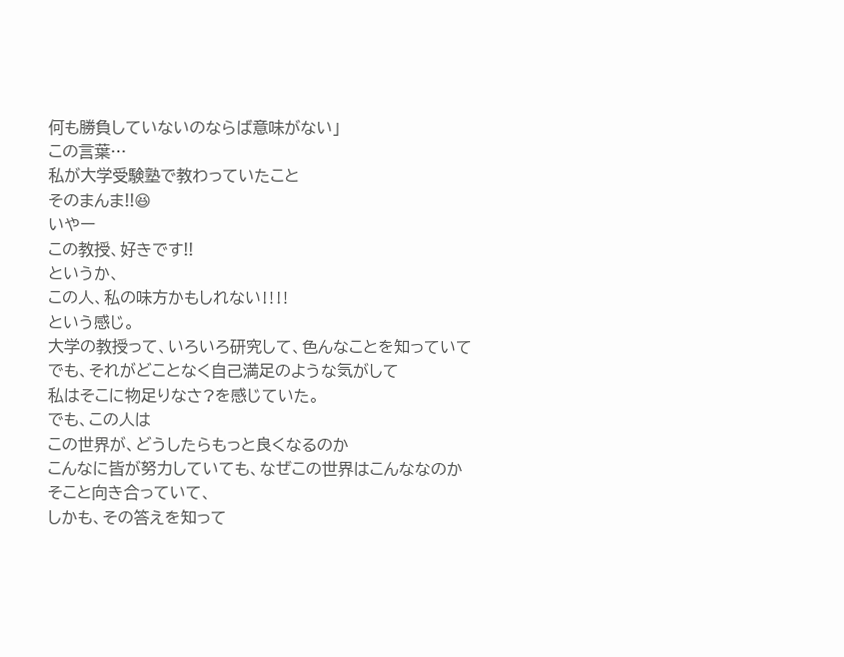何も勝負していないのならば意味がない」
この言葉…
私が大学受験塾で教わっていたこと
そのまんま!!😆
いやー
この教授、好きです!!
というか、
この人、私の味方かもしれない‼‼
という感じ。
大学の教授って、いろいろ研究して、色んなことを知っていて
でも、それがどことなく自己満足のような気がして
私はそこに物足りなさ?を感じていた。
でも、この人は
この世界が、どうしたらもっと良くなるのか
こんなに皆が努力していても、なぜこの世界はこんななのか
そこと向き合っていて、
しかも、その答えを知って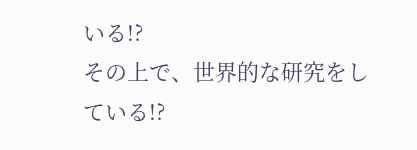いる!?
その上で、世界的な研究をしている!?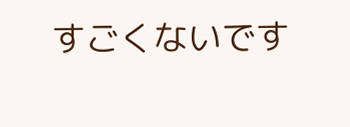すごくないです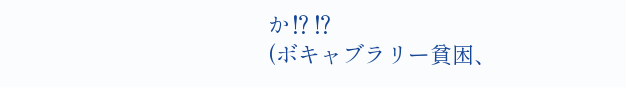か⁉⁉
(ボキャブラリー貧困、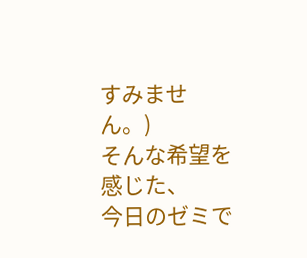すみません。)
そんな希望を感じた、
今日のゼミで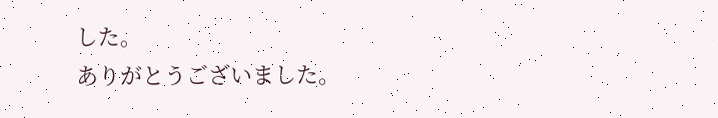した。
ありがとうございました。